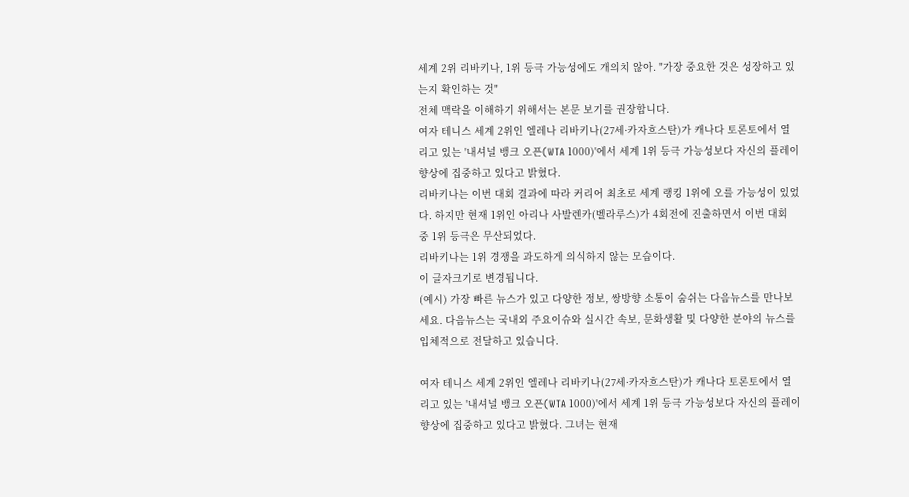세계 2위 리바키나, 1위 등극 가능성에도 개의치 않아. "가장 중요한 것은 성장하고 있는지 확인하는 것"
전체 맥락을 이해하기 위해서는 본문 보기를 권장합니다.
여자 테니스 세계 2위인 엘레나 리바키나(27세·카자흐스탄)가 캐나다 토론토에서 열리고 있는 '내셔널 뱅크 오픈(WTA 1000)'에서 세계 1위 등극 가능성보다 자신의 플레이 향상에 집중하고 있다고 밝혔다.
리바키나는 이번 대회 결과에 따라 커리어 최초로 세계 랭킹 1위에 오를 가능성이 있었다. 하지만 현재 1위인 아리나 사발렌카(벨라루스)가 4회전에 진출하면서 이번 대회 중 1위 등극은 무산되었다.
리바키나는 1위 경쟁을 과도하게 의식하지 않는 모습이다.
이 글자크기로 변경됩니다.
(예시) 가장 빠른 뉴스가 있고 다양한 정보, 쌍방향 소통이 숨쉬는 다음뉴스를 만나보세요. 다음뉴스는 국내외 주요이슈와 실시간 속보, 문화생활 및 다양한 분야의 뉴스를 입체적으로 전달하고 있습니다.

여자 테니스 세계 2위인 엘레나 리바키나(27세·카자흐스탄)가 캐나다 토론토에서 열리고 있는 '내셔널 뱅크 오픈(WTA 1000)'에서 세계 1위 등극 가능성보다 자신의 플레이 향상에 집중하고 있다고 밝혔다. 그녀는 현재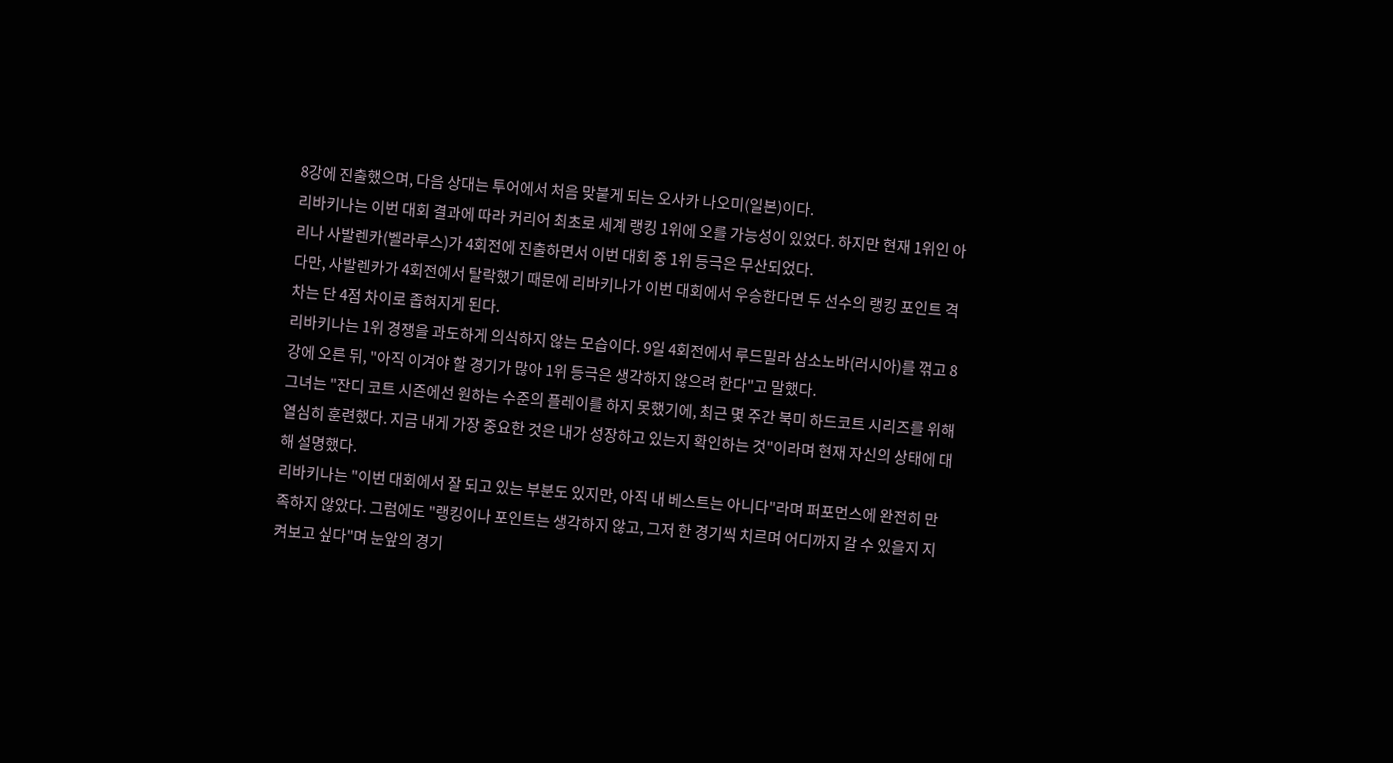8강에 진출했으며, 다음 상대는 투어에서 처음 맞붙게 되는 오사카 나오미(일본)이다.
리바키나는 이번 대회 결과에 따라 커리어 최초로 세계 랭킹 1위에 오를 가능성이 있었다. 하지만 현재 1위인 아리나 사발렌카(벨라루스)가 4회전에 진출하면서 이번 대회 중 1위 등극은 무산되었다.
다만, 사발렌카가 4회전에서 탈락했기 때문에 리바키나가 이번 대회에서 우승한다면 두 선수의 랭킹 포인트 격차는 단 4점 차이로 좁혀지게 된다.
리바키나는 1위 경쟁을 과도하게 의식하지 않는 모습이다. 9일 4회전에서 루드밀라 삼소노바(러시아)를 꺾고 8강에 오른 뒤, "아직 이겨야 할 경기가 많아 1위 등극은 생각하지 않으려 한다"고 말했다.
그녀는 "잔디 코트 시즌에선 원하는 수준의 플레이를 하지 못했기에, 최근 몇 주간 북미 하드코트 시리즈를 위해 열심히 훈련했다. 지금 내게 가장 중요한 것은 내가 성장하고 있는지 확인하는 것"이라며 현재 자신의 상태에 대해 설명했다.
리바키나는 "이번 대회에서 잘 되고 있는 부분도 있지만, 아직 내 베스트는 아니다"라며 퍼포먼스에 완전히 만족하지 않았다. 그럼에도 "랭킹이나 포인트는 생각하지 않고, 그저 한 경기씩 치르며 어디까지 갈 수 있을지 지켜보고 싶다"며 눈앞의 경기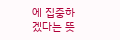에 집중하겠다는 뜻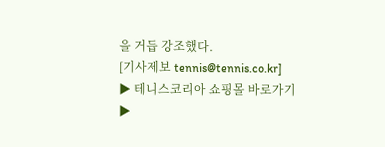을 거듭 강조했다.
[기사제보 tennis@tennis.co.kr]
▶ 테니스코리아 쇼핑몰 바로가기
▶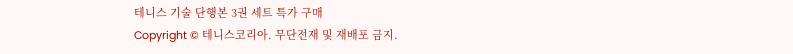테니스 기술 단행본 3권 세트 특가 구매
Copyright © 테니스코리아. 무단전재 및 재배포 금지.